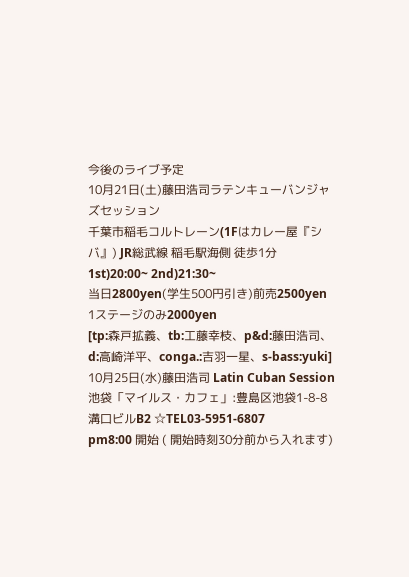今後のライブ予定
10月21日(土)藤田浩司ラテンキューバンジャズセッション
千葉市稲毛コルトレーン(1Fはカレー屋『シバ』) JR総武線 稲毛駅海側 徒歩1分
1st)20:00~ 2nd)21:30~
当日2800yen(学生500円引き)前売2500yen 1ステージのみ2000yen
[tp:森戸拡義、tb:工藤幸枝、p&d:藤田浩司、d:高崎洋平、conga.:吉羽一星、s-bass:yuki]
10月25日(水)藤田浩司 Latin Cuban Session
池袋「マイルス・カフェ」:豊島区池袋1-8-8 溝口ビルB2 ☆TEL03-5951-6807
pm8:00 開始 ( 開始時刻30分前から入れます)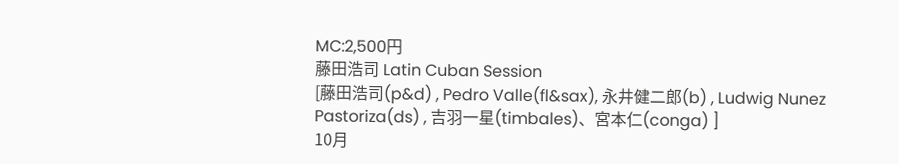MC:2,500円
藤田浩司 Latin Cuban Session
[藤田浩司(p&d) , Pedro Valle(fl&sax), 永井健二郎(b) , Ludwig Nunez Pastoriza(ds) , 吉羽一星(timbales)、宮本仁(conga) ]
10月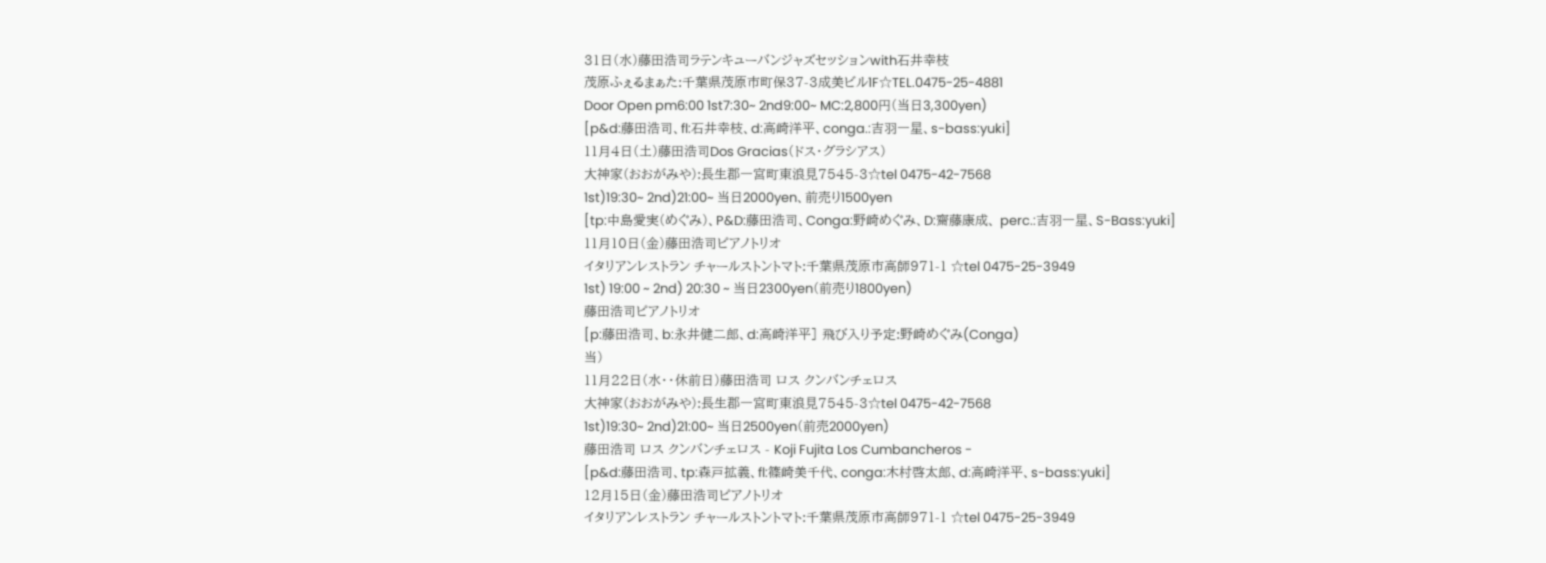31日(水)藤田浩司ラテンキューバンジャズセッションwith石井幸枝
茂原ふぇるまぁた:千葉県茂原市町保37-3成美ビル1F☆TEL.0475-25-4881
Door Open pm6:00 1st7:30~ 2nd9:00~ MC:2,800円(当日3,300yen)
[p&d:藤田浩司、fl:石井幸枝、d:高崎洋平、conga.:吉羽一星、s-bass:yuki]
11月4日(土)藤田浩司Dos Gracias(ドス・グラシアス)
大神家(おおがみや):長生郡一宮町東浪見7545-3☆tel 0475-42-7568
1st)19:30~ 2nd)21:00~ 当日2000yen、前売り1500yen
[tp:中島愛実(めぐみ)、P&D:藤田浩司、Conga:野崎めぐみ、D:齋藤康成、 perc.:吉羽一星、S-Bass:yuki]
11月10日(金)藤田浩司ピアノトリオ
イタリアンレストラン チャールストントマト:千葉県茂原市高師971-1 ☆tel 0475-25-3949
1st) 19:00 ~ 2nd) 20:30 ~ 当日2300yen(前売り1800yen)
藤田浩司ピアノトリオ
[p:藤田浩司、b:永井健二郎、d:高崎洋平] 飛び入り予定:野崎めぐみ(Conga)
当)
11月22日(水・・休前日)藤田浩司 ロス クンバンチェロス
大神家(おおがみや):長生郡一宮町東浪見7545-3☆tel 0475-42-7568
1st)19:30~ 2nd)21:00~ 当日2500yen(前売2000yen)
藤田浩司 ロス クンバンチェロス - Koji Fujita Los Cumbancheros -
[p&d:藤田浩司、tp:森戸拡義、fl:篠崎美千代、conga:木村啓太郎、d:高崎洋平、s-bass:yuki]
12月15日(金)藤田浩司ピアノトリオ
イタリアンレストラン チャールストントマト:千葉県茂原市高師971-1 ☆tel 0475-25-3949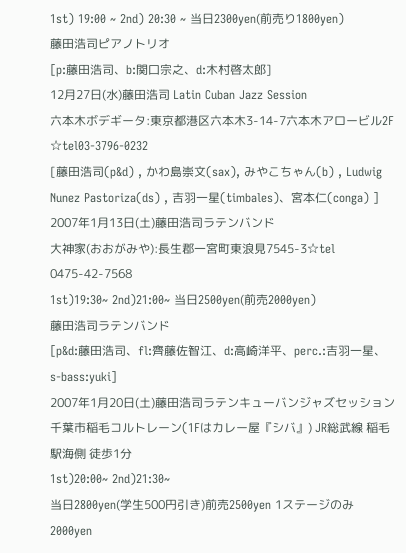1st) 19:00 ~ 2nd) 20:30 ~ 当日2300yen(前売り1800yen)
藤田浩司ピアノトリオ
[p:藤田浩司、b:関口宗之、d:木村啓太郎]
12月27日(水)藤田浩司 Latin Cuban Jazz Session
六本木ボデギータ:東京都港区六本木3-14-7六本木アロービル2F ☆tel03-3796-0232
[藤田浩司(p&d) , かわ島崇文(sax), みやこちゃん(b) , Ludwig Nunez Pastoriza(ds) , 吉羽一星(timbales)、宮本仁(conga) ]
2007年1月13日(土)藤田浩司ラテンバンド
大神家(おおがみや):長生郡一宮町東浪見7545-3☆tel 0475-42-7568
1st)19:30~ 2nd)21:00~ 当日2500yen(前売2000yen)
藤田浩司ラテンバンド
[p&d:藤田浩司、fl:齊藤佐智江、d:高崎洋平、perc.:吉羽一星、s-bass:yuki]
2007年1月20日(土)藤田浩司ラテンキューバンジャズセッション
千葉市稲毛コルトレーン(1Fはカレー屋『シバ』) JR総武線 稲毛駅海側 徒歩1分
1st)20:00~ 2nd)21:30~
当日2800yen(学生500円引き)前売2500yen 1ステージのみ2000yen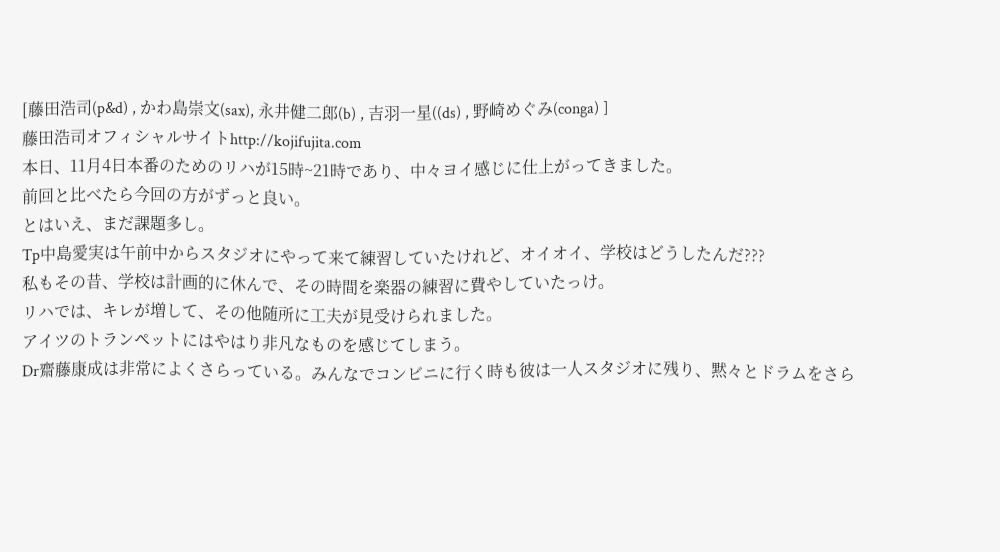[藤田浩司(p&d) , かわ島崇文(sax), 永井健二郎(b) , 吉羽一星((ds) , 野崎めぐみ(conga) ]
藤田浩司オフィシャルサイトhttp://kojifujita.com
本日、11月4日本番のためのリハが15時~21時であり、中々ヨイ感じに仕上がってきました。
前回と比べたら今回の方がずっと良い。
とはいえ、まだ課題多し。
Tp中島愛実は午前中からスタジオにやって来て練習していたけれど、オイオイ、学校はどうしたんだ???
私もその昔、学校は計画的に休んで、その時間を楽器の練習に費やしていたっけ。
リハでは、キレが増して、その他随所に工夫が見受けられました。
アイツのトランペットにはやはり非凡なものを感じてしまう。
Dr齋藤康成は非常によくさらっている。みんなでコンビニに行く時も彼は一人スタジオに残り、黙々とドラムをさら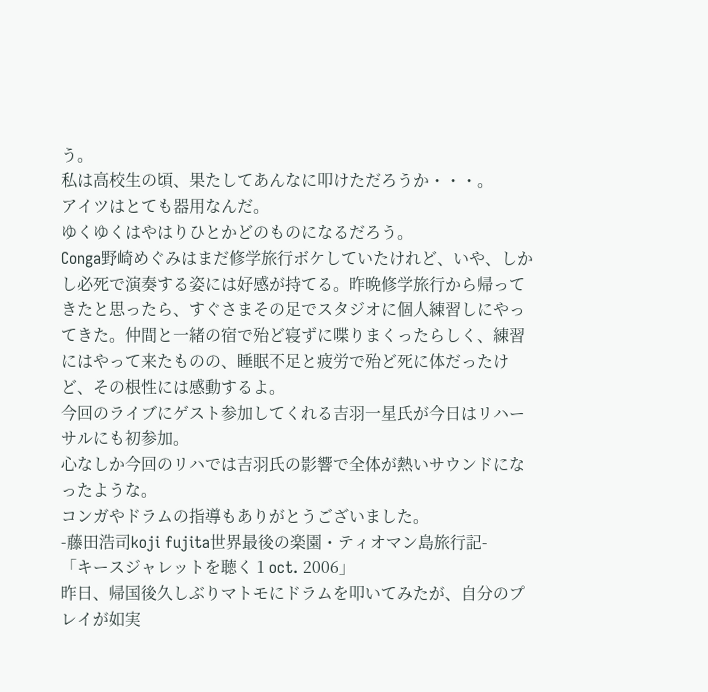う。
私は高校生の頃、果たしてあんなに叩けただろうか・・・。
アイツはとても器用なんだ。
ゆくゆくはやはりひとかどのものになるだろう。
Conga野崎めぐみはまだ修学旅行ボケしていたけれど、いや、しかし必死で演奏する姿には好感が持てる。昨晩修学旅行から帰ってきたと思ったら、すぐさまその足でスタジオに個人練習しにやってきた。仲間と一緒の宿で殆ど寝ずに喋りまくったらしく、練習にはやって来たものの、睡眠不足と疲労で殆ど死に体だったけど、その根性には感動するよ。
今回のライブにゲスト参加してくれる吉羽一星氏が今日はリハーサルにも初参加。
心なしか今回のリハでは吉羽氏の影響で全体が熱いサウンドになったような。
コンガやドラムの指導もありがとうございました。
-藤田浩司koji fujita世界最後の楽園・ティオマン島旅行記-
「キースジャレットを聴く 1 oct. 2006」
昨日、帰国後久しぶりマトモにドラムを叩いてみたが、自分のプレイが如実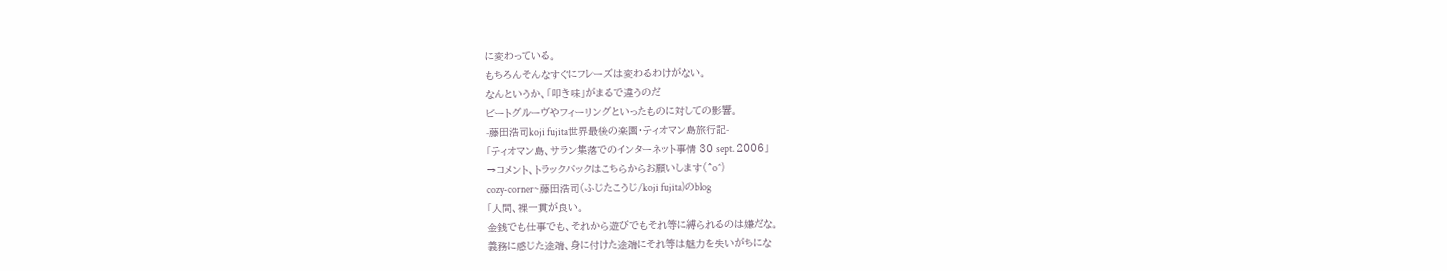に変わっている。
もちろんそんなすぐにフレーズは変わるわけがない。
なんというか、「叩き味」がまるで違うのだ
ビートグルーヴやフィーリングといったものに対しての影響。
-藤田浩司koji fujita世界最後の楽園・ティオマン島旅行記-
「ティオマン島、サラン集落でのインターネット事情 30 sept. 2006」
→コメント、トラックバックはこちらからお願いします(^o^)
cozy-corner~藤田浩司(ふじたこうじ/koji fujita)のblog
「人間、裸一貫が良い。
金銭でも仕事でも、それから遊びでもそれ等に縛られるのは嫌だな。
義務に感じた途端、身に付けた途端にそれ等は魅力を失いがちにな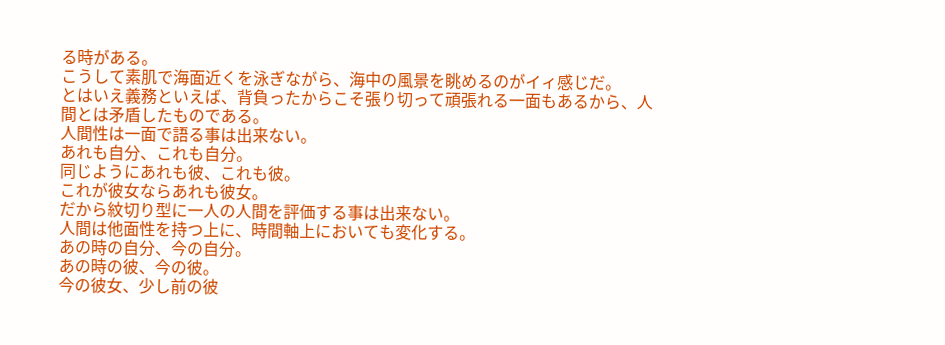る時がある。
こうして素肌で海面近くを泳ぎながら、海中の風景を眺めるのがイィ感じだ。
とはいえ義務といえば、背負ったからこそ張り切って頑張れる一面もあるから、人間とは矛盾したものである。
人間性は一面で語る事は出来ない。
あれも自分、これも自分。
同じようにあれも彼、これも彼。
これが彼女ならあれも彼女。
だから紋切り型に一人の人間を評価する事は出来ない。
人間は他面性を持つ上に、時間軸上においても変化する。
あの時の自分、今の自分。
あの時の彼、今の彼。
今の彼女、少し前の彼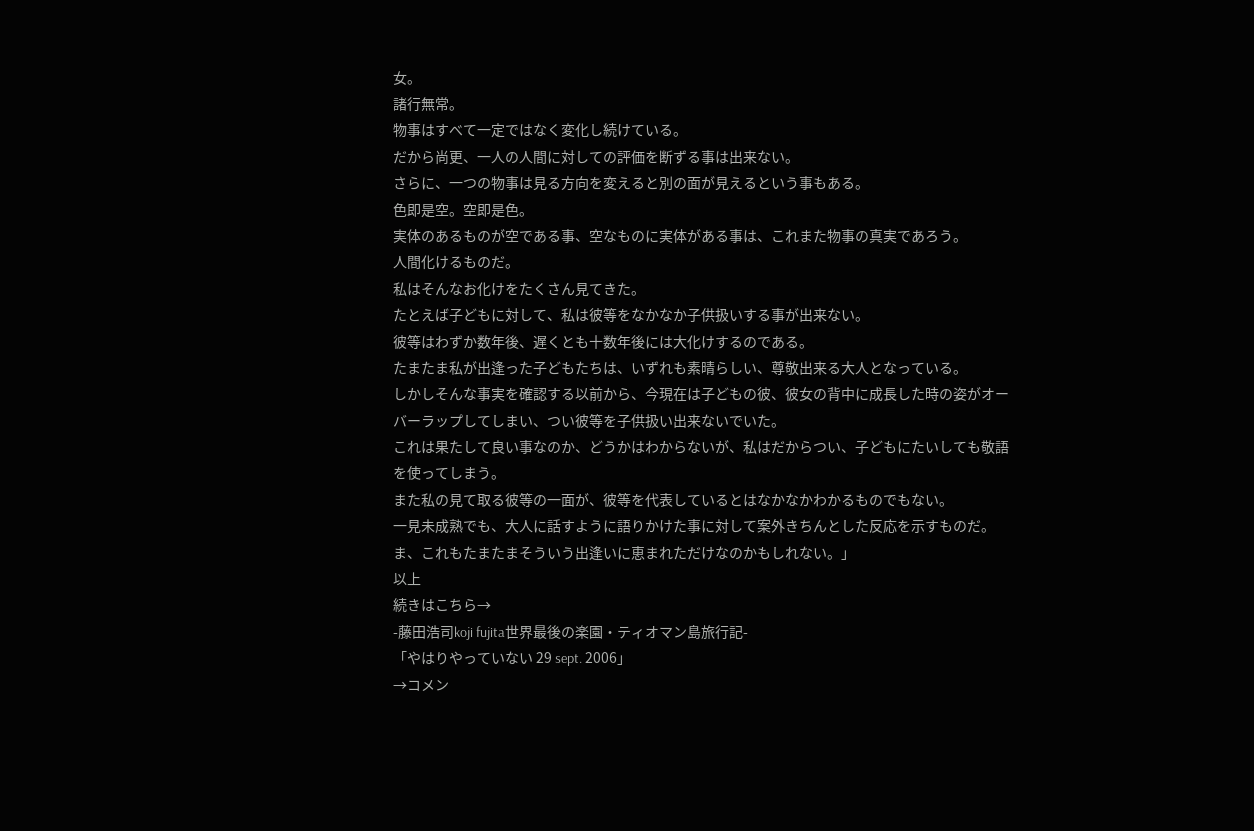女。
諸行無常。
物事はすべて一定ではなく変化し続けている。
だから尚更、一人の人間に対しての評価を断ずる事は出来ない。
さらに、一つの物事は見る方向を変えると別の面が見えるという事もある。
色即是空。空即是色。
実体のあるものが空である事、空なものに実体がある事は、これまた物事の真実であろう。
人間化けるものだ。
私はそんなお化けをたくさん見てきた。
たとえば子どもに対して、私は彼等をなかなか子供扱いする事が出来ない。
彼等はわずか数年後、遅くとも十数年後には大化けするのである。
たまたま私が出逢った子どもたちは、いずれも素晴らしい、尊敬出来る大人となっている。
しかしそんな事実を確認する以前から、今現在は子どもの彼、彼女の背中に成長した時の姿がオーバーラップしてしまい、つい彼等を子供扱い出来ないでいた。
これは果たして良い事なのか、どうかはわからないが、私はだからつい、子どもにたいしても敬語を使ってしまう。
また私の見て取る彼等の一面が、彼等を代表しているとはなかなかわかるものでもない。
一見未成熟でも、大人に話すように語りかけた事に対して案外きちんとした反応を示すものだ。
ま、これもたまたまそういう出逢いに恵まれただけなのかもしれない。」
以上
続きはこちら→
-藤田浩司koji fujita世界最後の楽園・ティオマン島旅行記-
「やはりやっていない 29 sept. 2006」
→コメン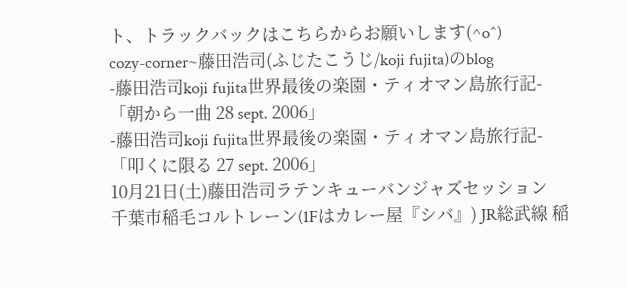ト、トラックバックはこちらからお願いします(^o^)
cozy-corner~藤田浩司(ふじたこうじ/koji fujita)のblog
-藤田浩司koji fujita世界最後の楽園・ティオマン島旅行記-
「朝から一曲 28 sept. 2006」
-藤田浩司koji fujita世界最後の楽園・ティオマン島旅行記-
「叩くに限る 27 sept. 2006」
10月21日(土)藤田浩司ラテンキューバンジャズセッション
千葉市稲毛コルトレーン(1Fはカレー屋『シバ』) JR総武線 稲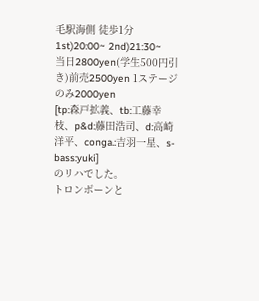毛駅海側 徒歩1分
1st)20:00~ 2nd)21:30~
当日2800yen(学生500円引き)前売2500yen 1ステージのみ2000yen
[tp:森戸拡義、tb:工藤幸枝、p&d:藤田浩司、d:高崎洋平、conga.:吉羽一星、s-bass:yuki]
のリハでした。
トロンボーンと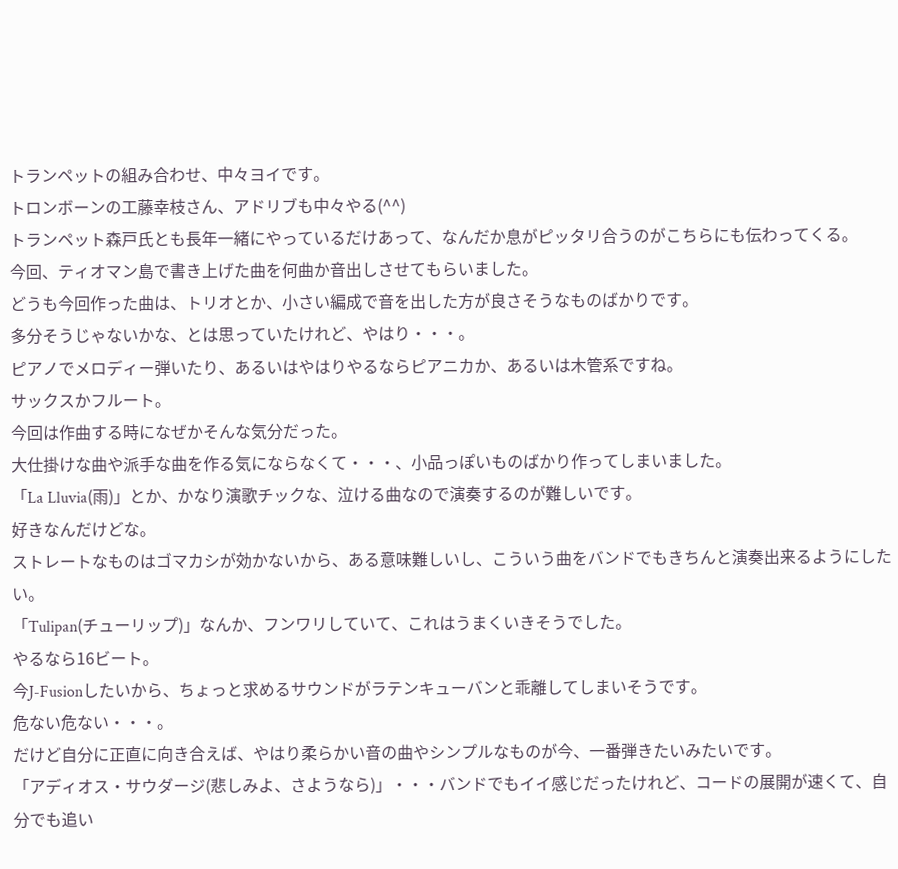トランペットの組み合わせ、中々ヨイです。
トロンボーンの工藤幸枝さん、アドリブも中々やる(^^)
トランペット森戸氏とも長年一緒にやっているだけあって、なんだか息がピッタリ合うのがこちらにも伝わってくる。
今回、ティオマン島で書き上げた曲を何曲か音出しさせてもらいました。
どうも今回作った曲は、トリオとか、小さい編成で音を出した方が良さそうなものばかりです。
多分そうじゃないかな、とは思っていたけれど、やはり・・・。
ピアノでメロディー弾いたり、あるいはやはりやるならピアニカか、あるいは木管系ですね。
サックスかフルート。
今回は作曲する時になぜかそんな気分だった。
大仕掛けな曲や派手な曲を作る気にならなくて・・・、小品っぽいものばかり作ってしまいました。
「La Lluvia(雨)」とか、かなり演歌チックな、泣ける曲なので演奏するのが難しいです。
好きなんだけどな。
ストレートなものはゴマカシが効かないから、ある意味難しいし、こういう曲をバンドでもきちんと演奏出来るようにしたい。
「Tulipan(チューリップ)」なんか、フンワリしていて、これはうまくいきそうでした。
やるなら16ビート。
今J-Fusionしたいから、ちょっと求めるサウンドがラテンキューバンと乖離してしまいそうです。
危ない危ない・・・。
だけど自分に正直に向き合えば、やはり柔らかい音の曲やシンプルなものが今、一番弾きたいみたいです。
「アディオス・サウダージ(悲しみよ、さようなら)」・・・バンドでもイイ感じだったけれど、コードの展開が速くて、自分でも追い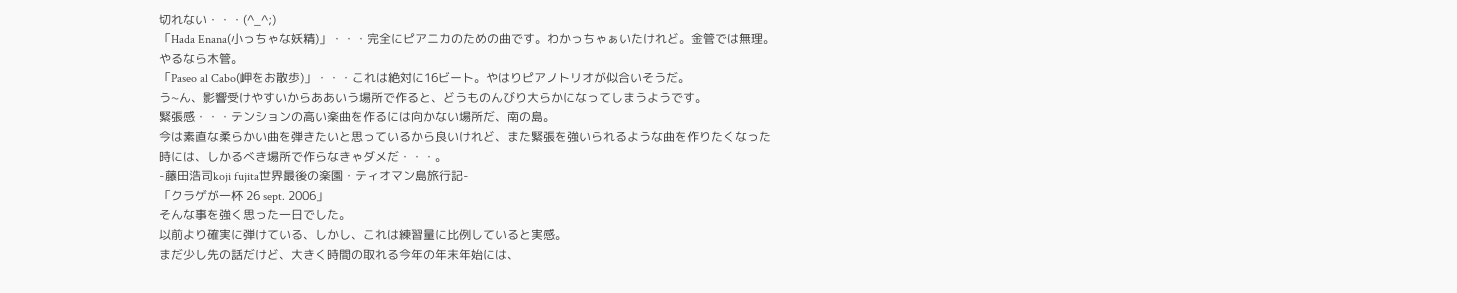切れない・・・(^_^;)
「Hada Enana(小っちゃな妖精)」・・・完全にピアニカのための曲です。わかっちゃぁいたけれど。金管では無理。やるなら木管。
「Paseo al Cabo(岬をお散歩)」・・・これは絶対に16ビート。やはりピアノトリオが似合いそうだ。
う~ん、影響受けやすいからああいう場所で作ると、どうものんびり大らかになってしまうようです。
緊張感・・・テンションの高い楽曲を作るには向かない場所だ、南の島。
今は素直な柔らかい曲を弾きたいと思っているから良いけれど、また緊張を強いられるような曲を作りたくなった時には、しかるべき場所で作らなきゃダメだ・・・。
-藤田浩司koji fujita世界最後の楽園・ティオマン島旅行記-
「クラゲが一杯 26 sept. 2006」
そんな事を強く思った一日でした。
以前より確実に弾けている、しかし、これは練習量に比例していると実感。
まだ少し先の話だけど、大きく時間の取れる今年の年末年始には、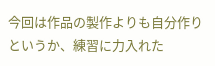今回は作品の製作よりも自分作りというか、練習に力入れた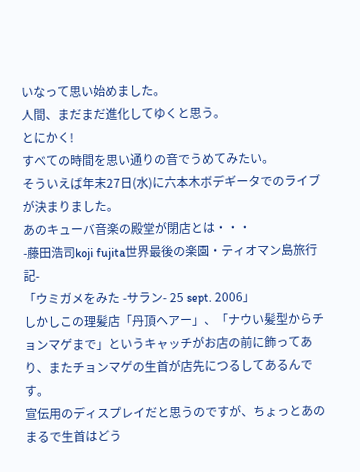いなって思い始めました。
人間、まだまだ進化してゆくと思う。
とにかく!
すべての時間を思い通りの音でうめてみたい。
そういえば年末27日(水)に六本木ボデギータでのライブが決まりました。
あのキューバ音楽の殿堂が閉店とは・・・
-藤田浩司koji fujita世界最後の楽園・ティオマン島旅行記-
「ウミガメをみた -サラン- 25 sept. 2006」
しかしこの理髪店「丹頂ヘアー」、「ナウい髪型からチョンマゲまで」というキャッチがお店の前に飾ってあり、またチョンマゲの生首が店先につるしてあるんです。
宣伝用のディスプレイだと思うのですが、ちょっとあのまるで生首はどう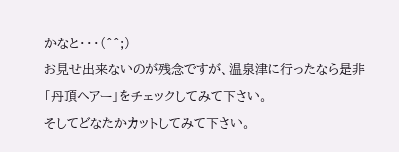かなと・・・(^^;)
お見せ出来ないのが残念ですが、温泉津に行ったなら是非「丹頂ヘアー」をチェックしてみて下さい。
そしてどなたかカットしてみて下さい。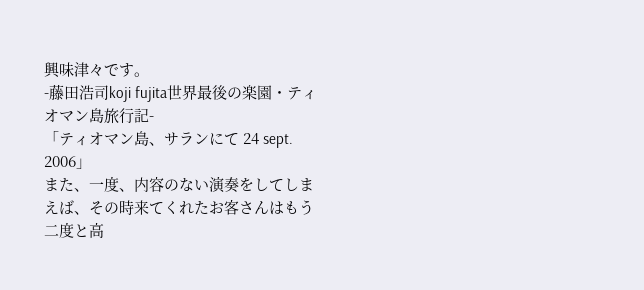興味津々です。
-藤田浩司koji fujita世界最後の楽園・ティオマン島旅行記-
「ティオマン島、サランにて 24 sept. 2006」
また、一度、内容のない演奏をしてしまえば、その時来てくれたお客さんはもう二度と高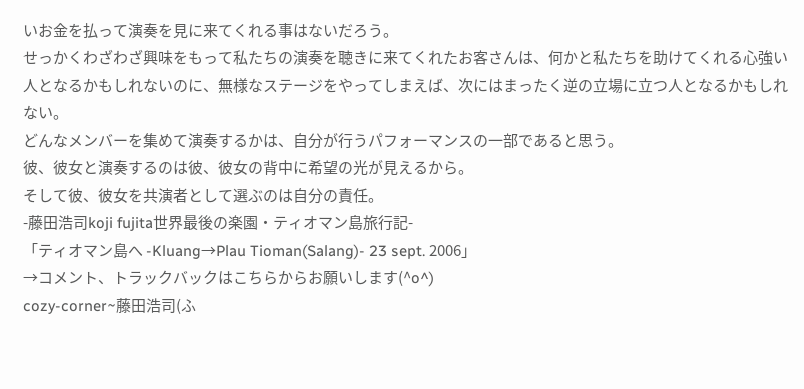いお金を払って演奏を見に来てくれる事はないだろう。
せっかくわざわざ興味をもって私たちの演奏を聴きに来てくれたお客さんは、何かと私たちを助けてくれる心強い人となるかもしれないのに、無様なステージをやってしまえば、次にはまったく逆の立場に立つ人となるかもしれない。
どんなメンバーを集めて演奏するかは、自分が行うパフォーマンスの一部であると思う。
彼、彼女と演奏するのは彼、彼女の背中に希望の光が見えるから。
そして彼、彼女を共演者として選ぶのは自分の責任。
-藤田浩司koji fujita世界最後の楽園・ティオマン島旅行記-
「ティオマン島へ -Kluang→Plau Tioman(Salang)- 23 sept. 2006」
→コメント、トラックバックはこちらからお願いします(^o^)
cozy-corner~藤田浩司(ふ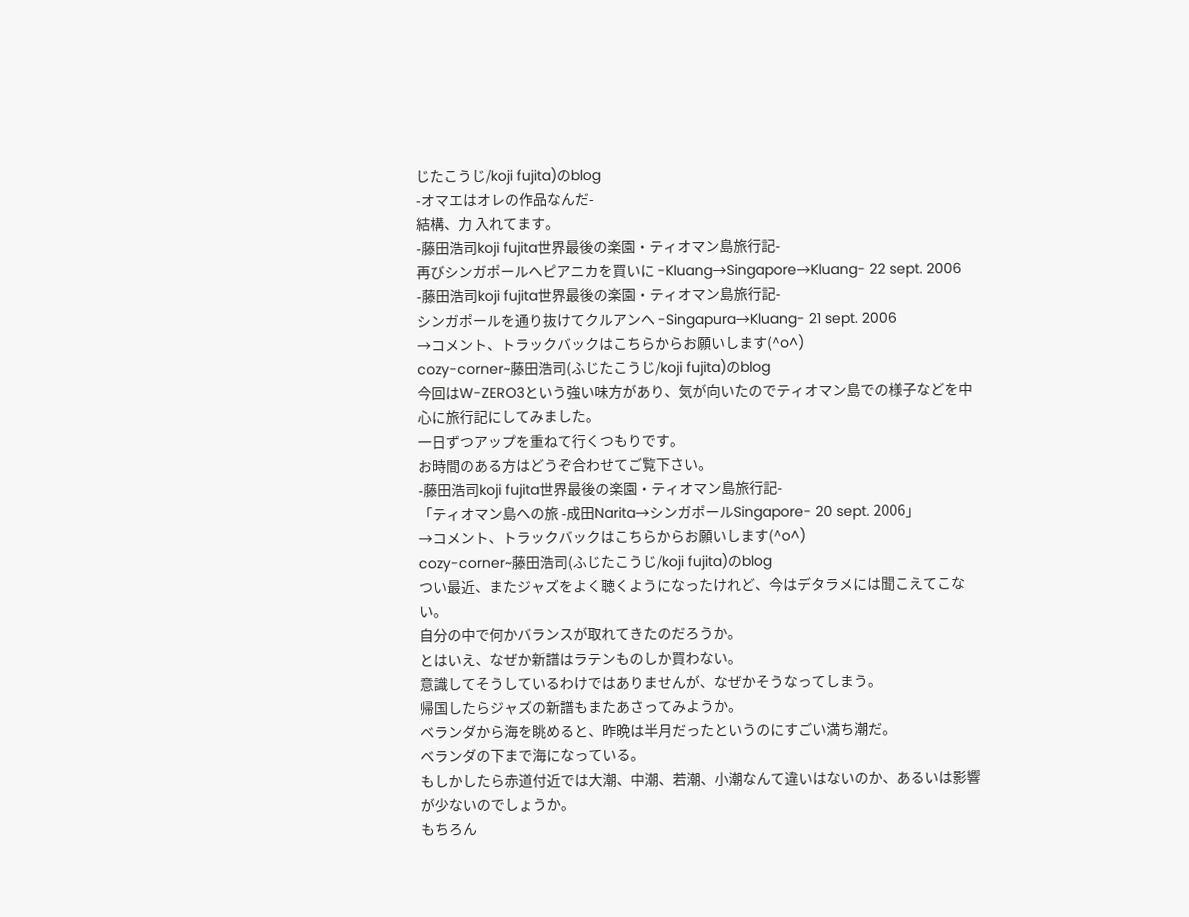じたこうじ/koji fujita)のblog
-オマエはオレの作品なんだ-
結構、力 入れてます。
-藤田浩司koji fujita世界最後の楽園・ティオマン島旅行記-
再びシンガポールへピアニカを買いに -Kluang→Singapore→Kluang- 22 sept. 2006
-藤田浩司koji fujita世界最後の楽園・ティオマン島旅行記-
シンガポールを通り抜けてクルアンへ -Singapura→Kluang- 21 sept. 2006
→コメント、トラックバックはこちらからお願いします(^o^)
cozy-corner~藤田浩司(ふじたこうじ/koji fujita)のblog
今回はW-ZERO3という強い味方があり、気が向いたのでティオマン島での様子などを中心に旅行記にしてみました。
一日ずつアップを重ねて行くつもりです。
お時間のある方はどうぞ合わせてご覧下さい。
-藤田浩司koji fujita世界最後の楽園・ティオマン島旅行記-
「ティオマン島への旅 -成田Narita→シンガポールSingapore- 20 sept. 2006」
→コメント、トラックバックはこちらからお願いします(^o^)
cozy-corner~藤田浩司(ふじたこうじ/koji fujita)のblog
つい最近、またジャズをよく聴くようになったけれど、今はデタラメには聞こえてこない。
自分の中で何かバランスが取れてきたのだろうか。
とはいえ、なぜか新譜はラテンものしか買わない。
意識してそうしているわけではありませんが、なぜかそうなってしまう。
帰国したらジャズの新譜もまたあさってみようか。
ベランダから海を眺めると、昨晩は半月だったというのにすごい満ち潮だ。
ベランダの下まで海になっている。
もしかしたら赤道付近では大潮、中潮、若潮、小潮なんて違いはないのか、あるいは影響が少ないのでしょうか。
もちろん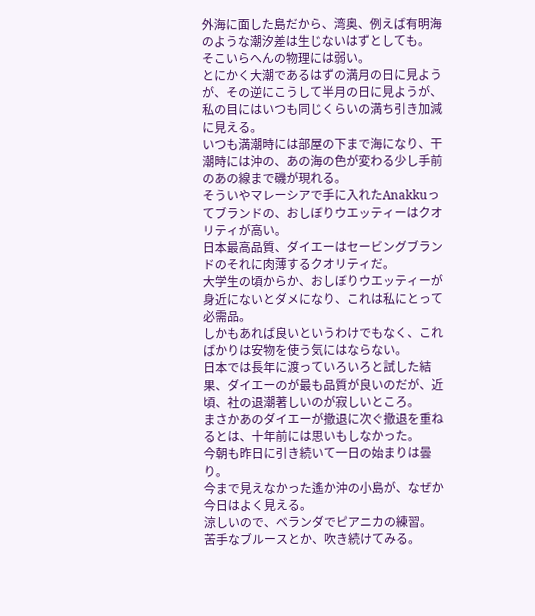外海に面した島だから、湾奥、例えば有明海のような潮汐差は生じないはずとしても。
そこいらへんの物理には弱い。
とにかく大潮であるはずの満月の日に見ようが、その逆にこうして半月の日に見ようが、私の目にはいつも同じくらいの満ち引き加減に見える。
いつも満潮時には部屋の下まで海になり、干潮時には沖の、あの海の色が変わる少し手前のあの線まで磯が現れる。
そういやマレーシアで手に入れたAnakkuってブランドの、おしぼりウエッティーはクオリティが高い。
日本最高品質、ダイエーはセービングブランドのそれに肉薄するクオリティだ。
大学生の頃からか、おしぼりウエッティーが身近にないとダメになり、これは私にとって必需品。
しかもあれば良いというわけでもなく、こればかりは安物を使う気にはならない。
日本では長年に渡っていろいろと試した結果、ダイエーのが最も品質が良いのだが、近頃、社の退潮著しいのが寂しいところ。
まさかあのダイエーが撤退に次ぐ撤退を重ねるとは、十年前には思いもしなかった。
今朝も昨日に引き続いて一日の始まりは曇り。
今まで見えなかった遙か沖の小島が、なぜか今日はよく見える。
涼しいので、ベランダでピアニカの練習。
苦手なブルースとか、吹き続けてみる。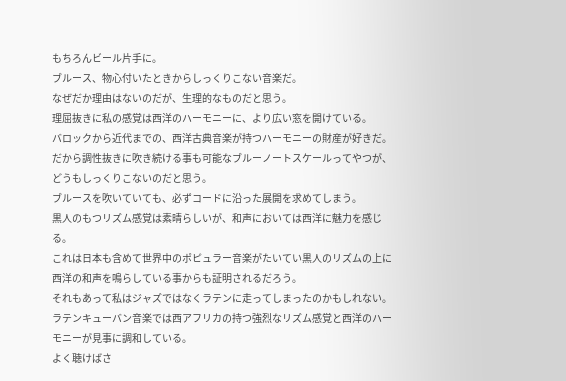もちろんビール片手に。
ブルース、物心付いたときからしっくりこない音楽だ。
なぜだか理由はないのだが、生理的なものだと思う。
理屈抜きに私の感覚は西洋のハーモニーに、より広い窓を開けている。
バロックから近代までの、西洋古典音楽が持つハーモニーの財産が好きだ。
だから調性抜きに吹き続ける事も可能なブルーノートスケールってやつが、どうもしっくりこないのだと思う。
ブルースを吹いていても、必ずコードに沿った展開を求めてしまう。
黒人のもつリズム感覚は素晴らしいが、和声においては西洋に魅力を感じる。
これは日本も含めて世界中のポピュラー音楽がたいてい黒人のリズムの上に西洋の和声を鳴らしている事からも証明されるだろう。
それもあって私はジャズではなくラテンに走ってしまったのかもしれない。
ラテンキューバン音楽では西アフリカの持つ強烈なリズム感覚と西洋のハーモニーが見事に調和している。
よく聴けばさ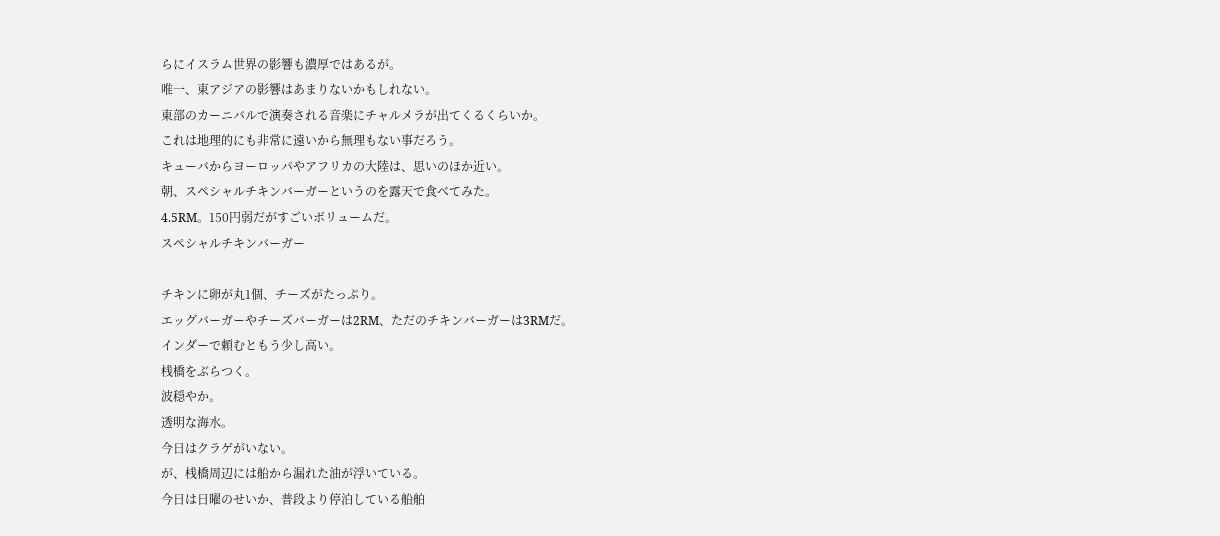らにイスラム世界の影響も濃厚ではあるが。
唯一、東アジアの影響はあまりないかもしれない。
東部のカーニバルで演奏される音楽にチャルメラが出てくるくらいか。
これは地理的にも非常に遠いから無理もない事だろう。
キューバからヨーロッパやアフリカの大陸は、思いのほか近い。
朝、スペシャルチキンバーガーというのを露天で食べてみた。
4.5RM。150円弱だがすごいボリュームだ。
スペシャルチキンバーガー

チキンに卵が丸1個、チーズがたっぷり。
エッグバーガーやチーズバーガーは2RM、ただのチキンバーガーは3RMだ。
インダーで頼むともう少し高い。
桟橋をぶらつく。
波穏やか。
透明な海水。
今日はクラゲがいない。
が、桟橋周辺には船から漏れた油が浮いている。
今日は日曜のせいか、普段より停泊している船舶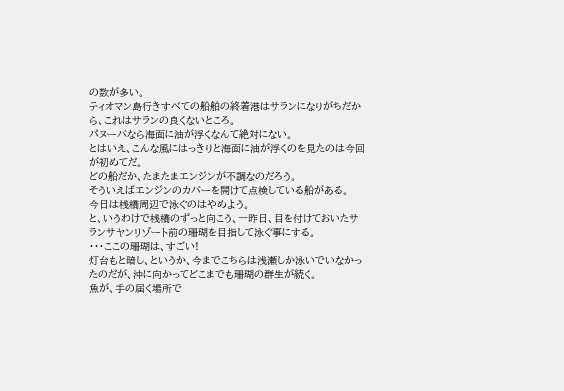の数が多い。
ティオマン島行きすべての船舶の終着港はサランになりがちだから、これはサランの良くないところ。
パヌーバなら海面に油が浮くなんて絶対にない。
とはいえ、こんな風にはっきりと海面に油が浮くのを見たのは今回が初めてだ。
どの船だか、たまたまエンジンが不調なのだろう。
そういえばエンジンのカバーを開けて点検している船がある。
今日は桟橋周辺で泳ぐのはやめよう。
と、いうわけで桟橋のずっと向こう、一昨日、目を付けておいたサランサヤンリゾート前の珊瑚を目指して泳ぐ事にする。
・・・ここの珊瑚は、すごい!
灯台もと暗し、というか、今までこちらは浅瀬しか泳いでいなかったのだが、沖に向かってどこまでも珊瑚の群生が続く。
魚が、手の届く場所で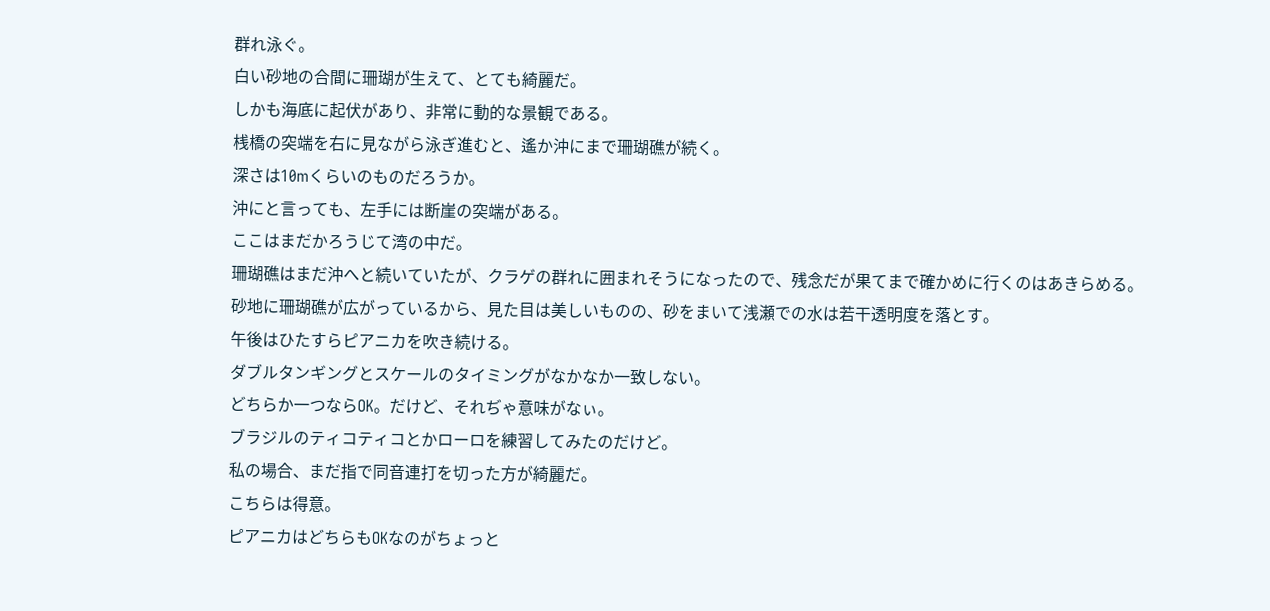群れ泳ぐ。
白い砂地の合間に珊瑚が生えて、とても綺麗だ。
しかも海底に起伏があり、非常に動的な景観である。
桟橋の突端を右に見ながら泳ぎ進むと、遙か沖にまで珊瑚礁が続く。
深さは10mくらいのものだろうか。
沖にと言っても、左手には断崖の突端がある。
ここはまだかろうじて湾の中だ。
珊瑚礁はまだ沖へと続いていたが、クラゲの群れに囲まれそうになったので、残念だが果てまで確かめに行くのはあきらめる。
砂地に珊瑚礁が広がっているから、見た目は美しいものの、砂をまいて浅瀬での水は若干透明度を落とす。
午後はひたすらピアニカを吹き続ける。
ダブルタンギングとスケールのタイミングがなかなか一致しない。
どちらか一つならOK。だけど、それぢゃ意味がなぃ。
ブラジルのティコティコとかローロを練習してみたのだけど。
私の場合、まだ指で同音連打を切った方が綺麗だ。
こちらは得意。
ピアニカはどちらもOKなのがちょっと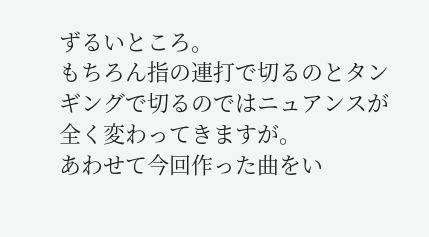ずるいところ。
もちろん指の連打で切るのとタンギングで切るのではニュアンスが全く変わってきますが。
あわせて今回作った曲をい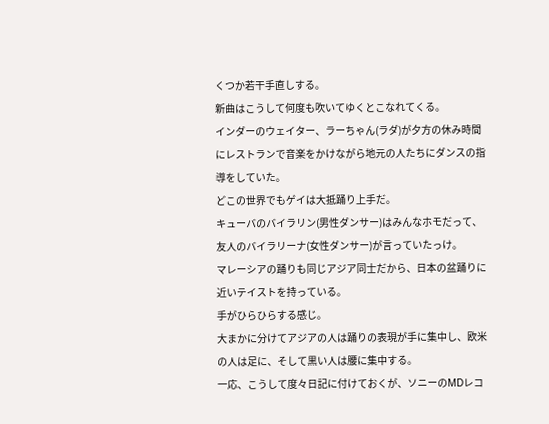くつか若干手直しする。
新曲はこうして何度も吹いてゆくとこなれてくる。
インダーのウェイター、ラーちゃん(ラダ)が夕方の休み時間にレストランで音楽をかけながら地元の人たちにダンスの指導をしていた。
どこの世界でもゲイは大抵踊り上手だ。
キューバのバイラリン(男性ダンサー)はみんなホモだって、友人のバイラリーナ(女性ダンサー)が言っていたっけ。
マレーシアの踊りも同じアジア同士だから、日本の盆踊りに近いテイストを持っている。
手がひらひらする感じ。
大まかに分けてアジアの人は踊りの表現が手に集中し、欧米の人は足に、そして黒い人は腰に集中する。
一応、こうして度々日記に付けておくが、ソニーのMDレコ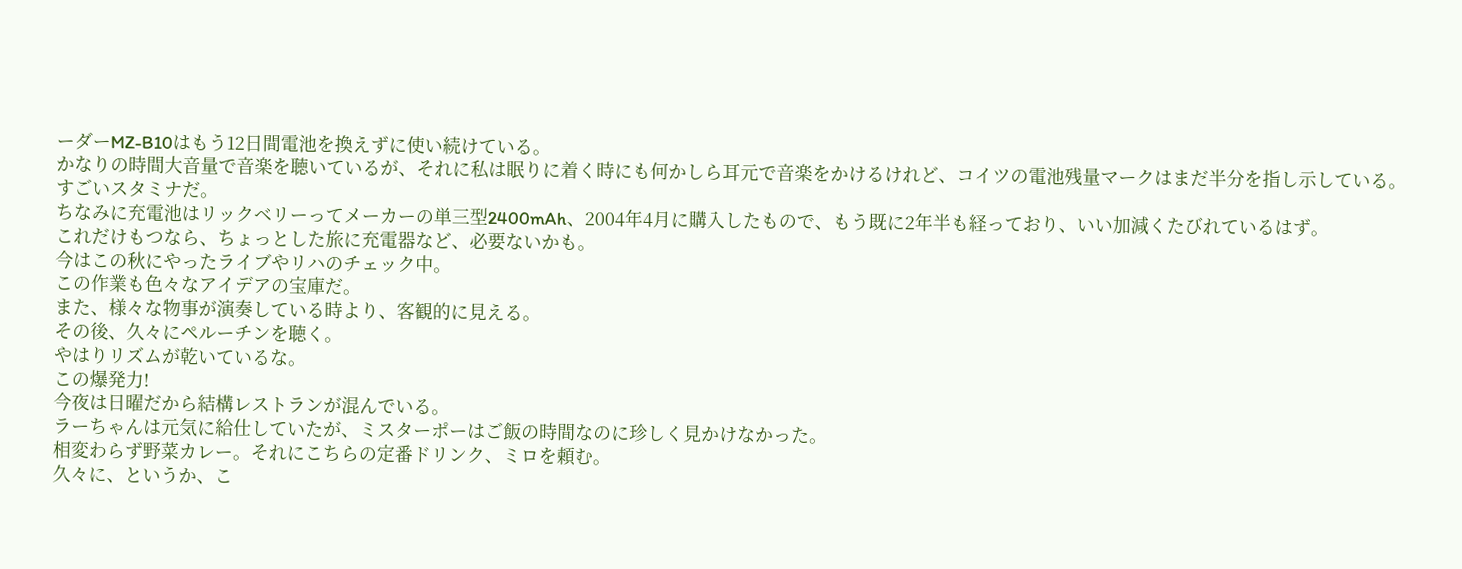ーダーMZ-B10はもう12日間電池を換えずに使い続けている。
かなりの時間大音量で音楽を聴いているが、それに私は眠りに着く時にも何かしら耳元で音楽をかけるけれど、コイツの電池残量マークはまだ半分を指し示している。
すごいスタミナだ。
ちなみに充電池はリックベリーってメーカーの単三型2400mAh、2004年4月に購入したもので、もう既に2年半も経っており、いい加減くたびれているはず。
これだけもつなら、ちょっとした旅に充電器など、必要ないかも。
今はこの秋にやったライブやリハのチェック中。
この作業も色々なアイデアの宝庫だ。
また、様々な物事が演奏している時より、客観的に見える。
その後、久々にペルーチンを聴く。
やはりリズムが乾いているな。
この爆発力!
今夜は日曜だから結構レストランが混んでいる。
ラーちゃんは元気に給仕していたが、ミスターポーはご飯の時間なのに珍しく見かけなかった。
相変わらず野菜カレー。それにこちらの定番ドリンク、ミロを頼む。
久々に、というか、こ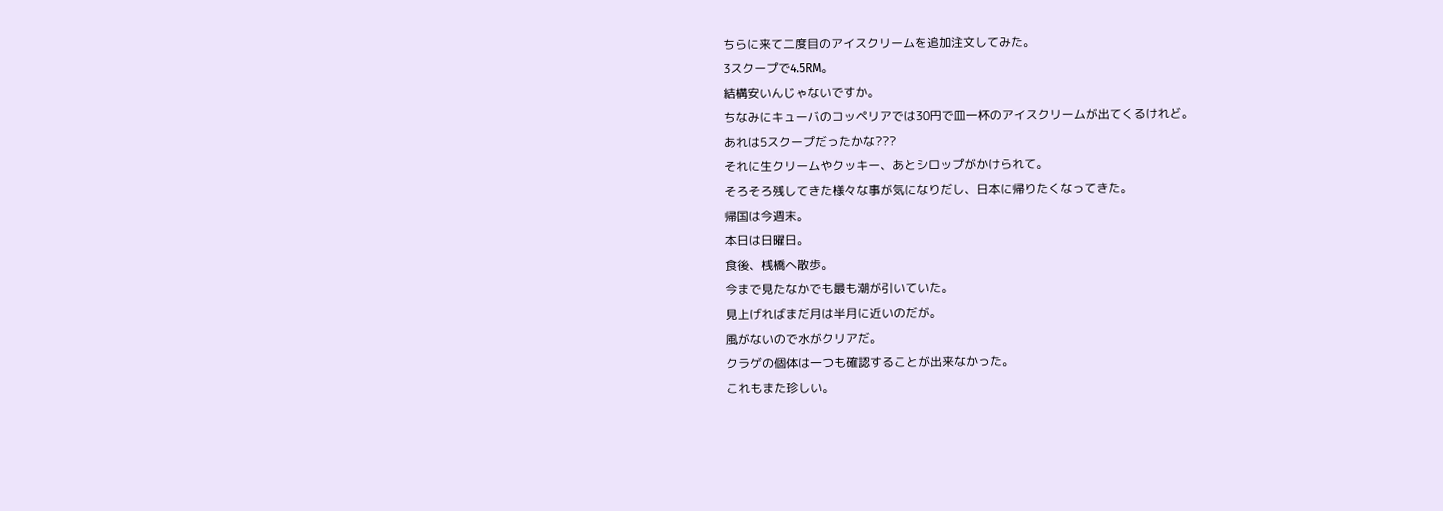ちらに来て二度目のアイスクリームを追加注文してみた。
3スクープで4.5RM。
結構安いんじゃないですか。
ちなみにキューバのコッペリアでは30円で皿一杯のアイスクリームが出てくるけれど。
あれは5スクープだったかな???
それに生クリームやクッキー、あとシロップがかけられて。
そろそろ残してきた様々な事が気になりだし、日本に帰りたくなってきた。
帰国は今週末。
本日は日曜日。
食後、桟橋へ散歩。
今まで見たなかでも最も潮が引いていた。
見上げればまだ月は半月に近いのだが。
風がないので水がクリアだ。
クラゲの個体は一つも確認することが出来なかった。
これもまた珍しい。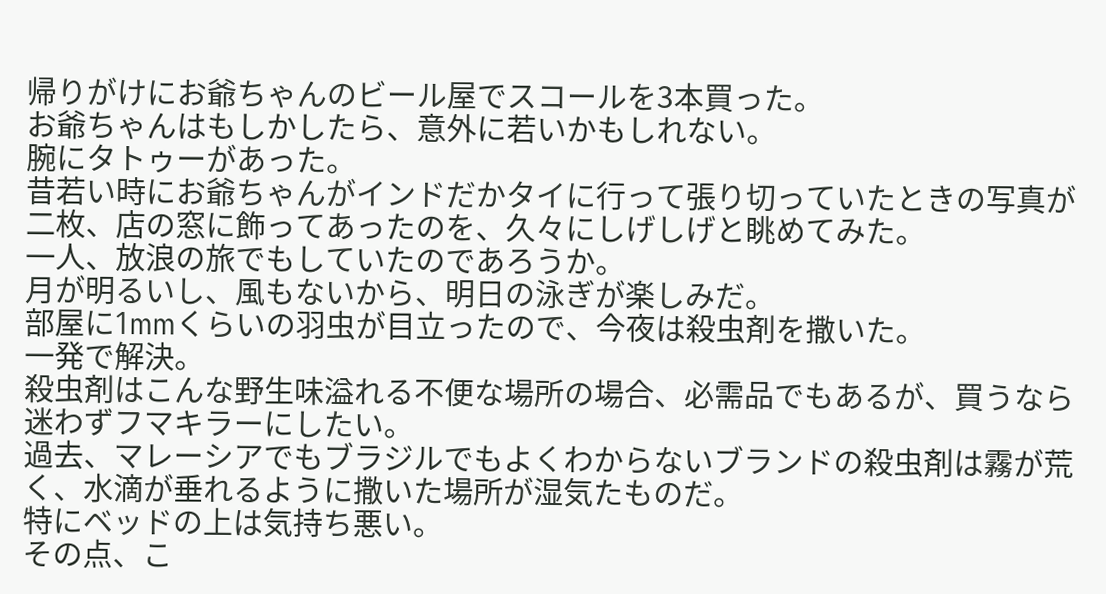帰りがけにお爺ちゃんのビール屋でスコールを3本買った。
お爺ちゃんはもしかしたら、意外に若いかもしれない。
腕にタトゥーがあった。
昔若い時にお爺ちゃんがインドだかタイに行って張り切っていたときの写真が二枚、店の窓に飾ってあったのを、久々にしげしげと眺めてみた。
一人、放浪の旅でもしていたのであろうか。
月が明るいし、風もないから、明日の泳ぎが楽しみだ。
部屋に1mmくらいの羽虫が目立ったので、今夜は殺虫剤を撒いた。
一発で解決。
殺虫剤はこんな野生味溢れる不便な場所の場合、必需品でもあるが、買うなら迷わずフマキラーにしたい。
過去、マレーシアでもブラジルでもよくわからないブランドの殺虫剤は霧が荒く、水滴が垂れるように撒いた場所が湿気たものだ。
特にベッドの上は気持ち悪い。
その点、こ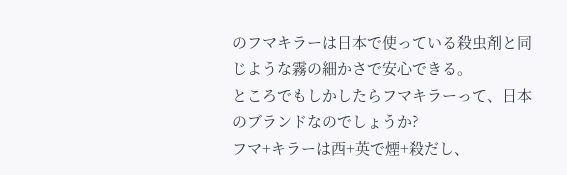のフマキラーは日本で使っている殺虫剤と同じような霧の細かさで安心できる。
ところでもしかしたらフマキラーって、日本のブランドなのでしょうか?
フマ+キラーは西+英で煙+殺だし、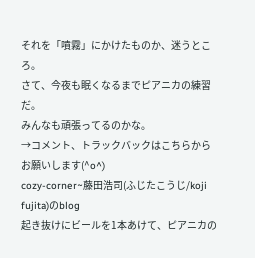それを「噴霧」にかけたものか、迷うところ。
さて、今夜も眠くなるまでピアニカの練習だ。
みんなも頑張ってるのかな。
→コメント、トラックバックはこちらからお願いします(^o^)
cozy-corner~藤田浩司(ふじたこうじ/koji fujita)のblog
起き抜けにビールを1本あけて、ピアニカの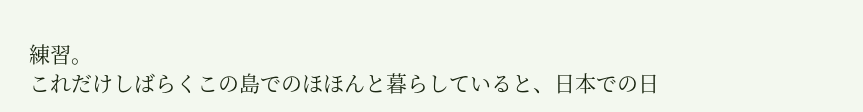練習。
これだけしばらくこの島でのほほんと暮らしていると、日本での日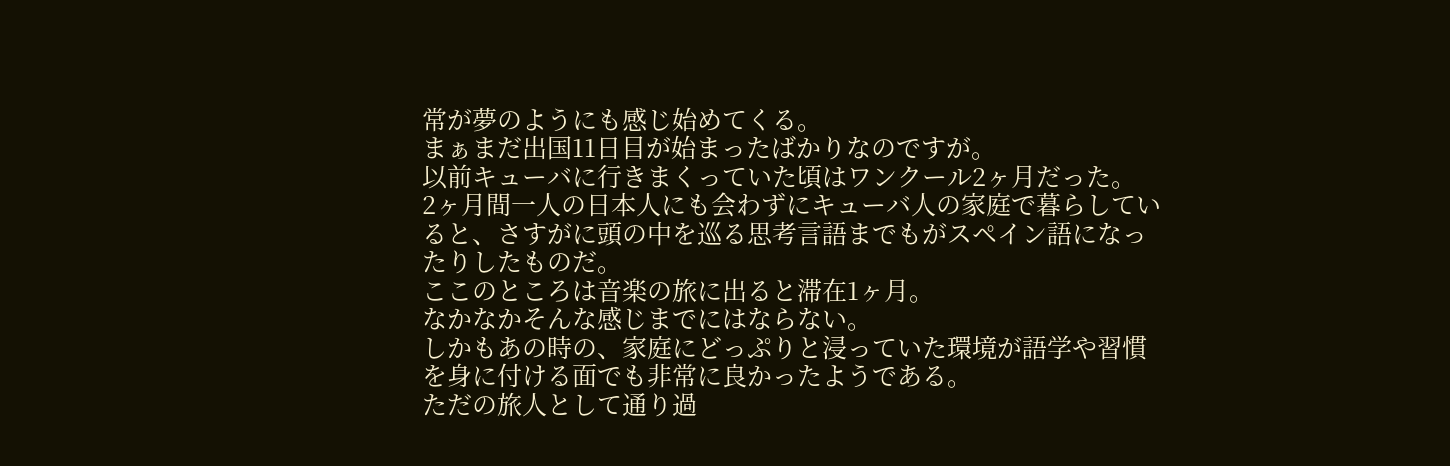常が夢のようにも感じ始めてくる。
まぁまだ出国11日目が始まったばかりなのですが。
以前キューバに行きまくっていた頃はワンクール2ヶ月だった。
2ヶ月間一人の日本人にも会わずにキューバ人の家庭で暮らしていると、さすがに頭の中を巡る思考言語までもがスペイン語になったりしたものだ。
ここのところは音楽の旅に出ると滞在1ヶ月。
なかなかそんな感じまでにはならない。
しかもあの時の、家庭にどっぷりと浸っていた環境が語学や習慣を身に付ける面でも非常に良かったようである。
ただの旅人として通り過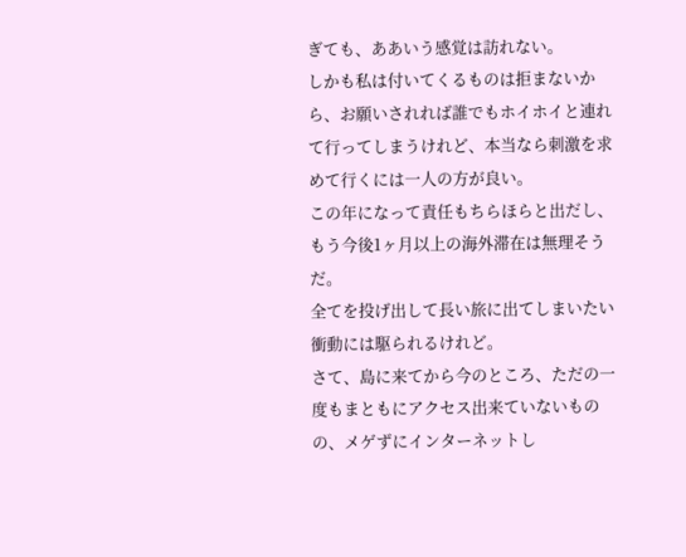ぎても、ああいう感覚は訪れない。
しかも私は付いてくるものは拒まないから、お願いされれば誰でもホイホイと連れて行ってしまうけれど、本当なら刺激を求めて行くには一人の方が良い。
この年になって責任もちらほらと出だし、もう今後1ヶ月以上の海外滞在は無理そうだ。
全てを投げ出して長い旅に出てしまいたい衝動には駆られるけれど。
さて、島に来てから今のところ、ただの一度もまともにアクセス出来ていないものの、メゲずにインターネットし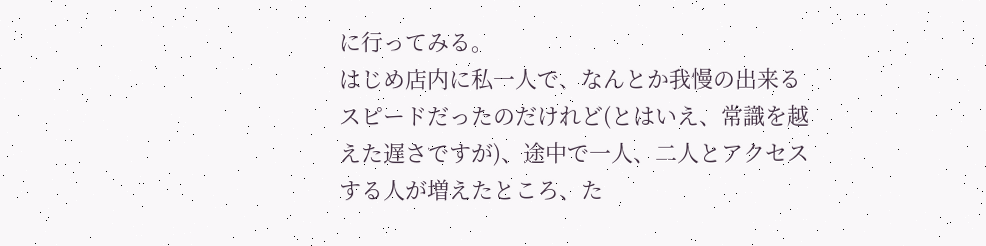に行ってみる。
はじめ店内に私一人で、なんとか我慢の出来るスピードだったのだけれど(とはいえ、常識を越えた遅さですが)、途中で一人、二人とアクセスする人が増えたところ、た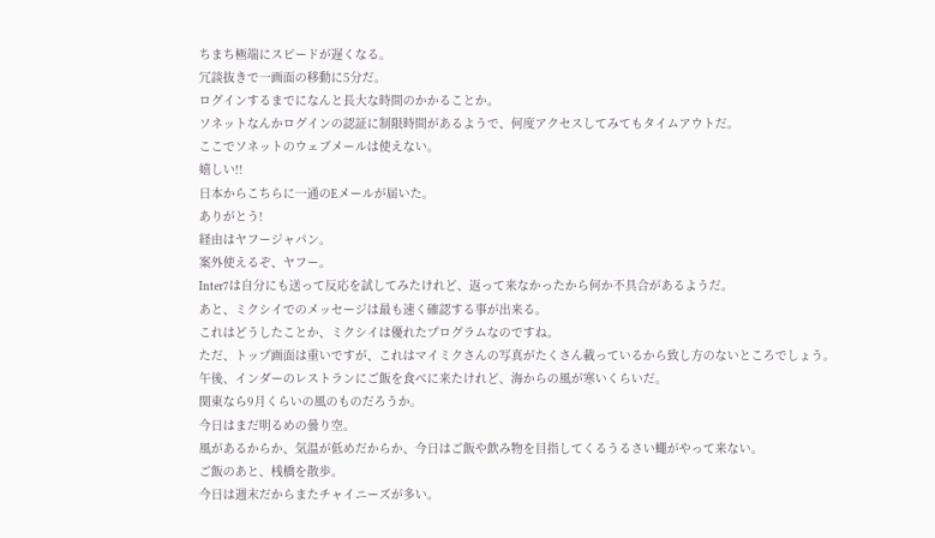ちまち極端にスピードが遅くなる。
冗談抜きで一画面の移動に5分だ。
ログインするまでになんと長大な時間のかかることか。
ソネットなんかログインの認証に制限時間があるようで、何度アクセスしてみてもタイムアウトだ。
ここでソネットのウェブメールは使えない。
嬉しい!!
日本からこちらに一通のEメールが届いた。
ありがとう!
経由はヤフージャパン。
案外使えるぞ、ヤフー。
Inter7は自分にも送って反応を試してみたけれど、返って来なかったから何か不具合があるようだ。
あと、ミクシイでのメッセージは最も速く確認する事が出来る。
これはどうしたことか、ミクシイは優れたプログラムなのですね。
ただ、トップ画面は重いですが、これはマイミクさんの写真がたくさん載っているから致し方のないところでしょう。
午後、インダーのレストランにご飯を食べに来たけれど、海からの風が寒いくらいだ。
関東なら9月くらいの風のものだろうか。
今日はまだ明るめの曇り空。
風があるからか、気温が低めだからか、今日はご飯や飲み物を目指してくるうるさい蠅がやって来ない。
ご飯のあと、桟橋を散歩。
今日は週末だからまたチャイニーズが多い。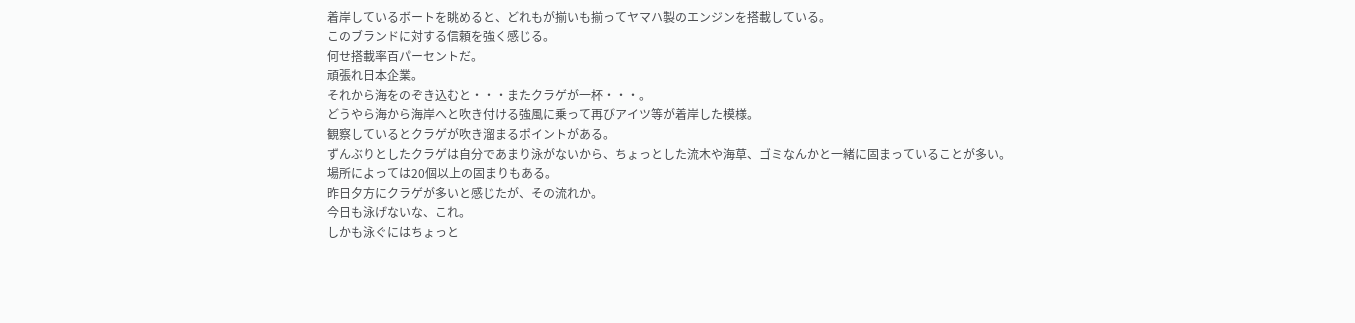着岸しているボートを眺めると、どれもが揃いも揃ってヤマハ製のエンジンを搭載している。
このブランドに対する信頼を強く感じる。
何せ搭載率百パーセントだ。
頑張れ日本企業。
それから海をのぞき込むと・・・またクラゲが一杯・・・。
どうやら海から海岸へと吹き付ける強風に乗って再びアイツ等が着岸した模様。
観察しているとクラゲが吹き溜まるポイントがある。
ずんぶりとしたクラゲは自分であまり泳がないから、ちょっとした流木や海草、ゴミなんかと一緒に固まっていることが多い。
場所によっては20個以上の固まりもある。
昨日夕方にクラゲが多いと感じたが、その流れか。
今日も泳げないな、これ。
しかも泳ぐにはちょっと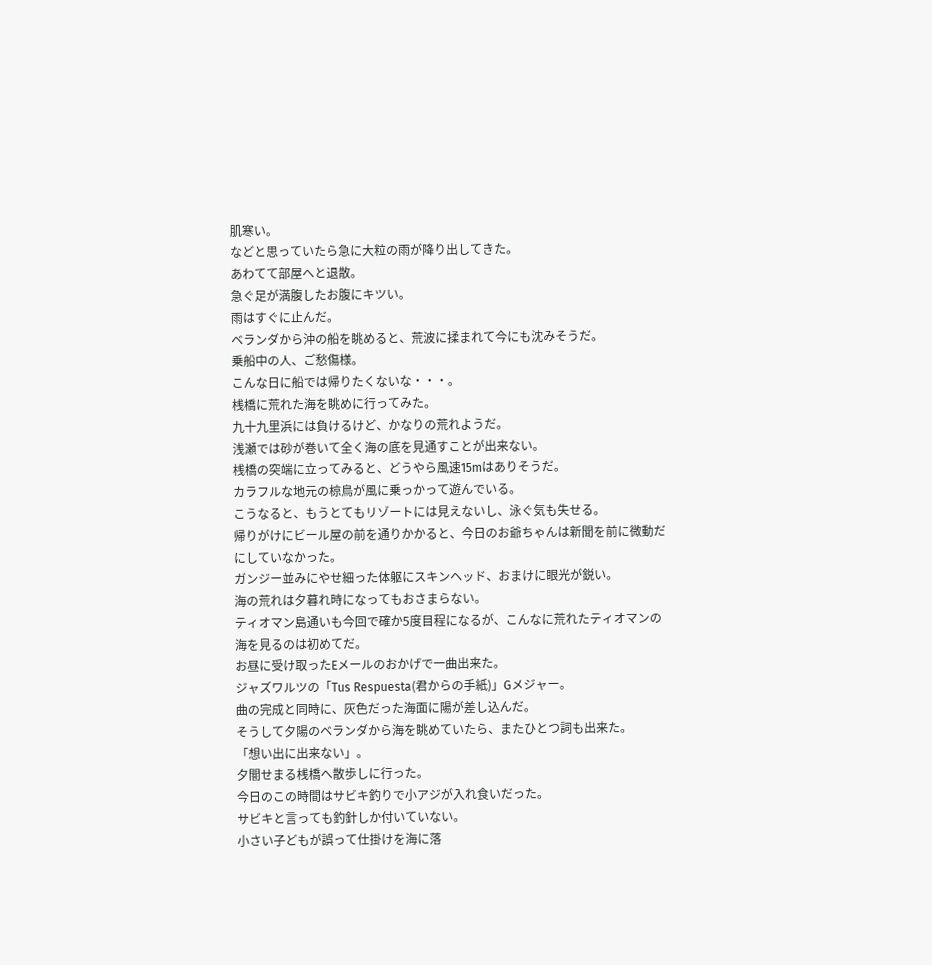肌寒い。
などと思っていたら急に大粒の雨が降り出してきた。
あわてて部屋へと退散。
急ぐ足が満腹したお腹にキツい。
雨はすぐに止んだ。
ベランダから沖の船を眺めると、荒波に揉まれて今にも沈みそうだ。
乗船中の人、ご愁傷様。
こんな日に船では帰りたくないな・・・。
桟橋に荒れた海を眺めに行ってみた。
九十九里浜には負けるけど、かなりの荒れようだ。
浅瀬では砂が巻いて全く海の底を見通すことが出来ない。
桟橋の突端に立ってみると、どうやら風速15mはありそうだ。
カラフルな地元の椋鳥が風に乗っかって遊んでいる。
こうなると、もうとてもリゾートには見えないし、泳ぐ気も失せる。
帰りがけにビール屋の前を通りかかると、今日のお爺ちゃんは新聞を前に微動だにしていなかった。
ガンジー並みにやせ細った体躯にスキンヘッド、おまけに眼光が鋭い。
海の荒れは夕暮れ時になってもおさまらない。
ティオマン島通いも今回で確か5度目程になるが、こんなに荒れたティオマンの海を見るのは初めてだ。
お昼に受け取ったEメールのおかげで一曲出来た。
ジャズワルツの「Tus Respuesta(君からの手紙)」Gメジャー。
曲の完成と同時に、灰色だった海面に陽が差し込んだ。
そうして夕陽のベランダから海を眺めていたら、またひとつ詞も出来た。
「想い出に出来ない」。
夕闇せまる桟橋へ散歩しに行った。
今日のこの時間はサビキ釣りで小アジが入れ食いだった。
サビキと言っても釣針しか付いていない。
小さい子どもが誤って仕掛けを海に落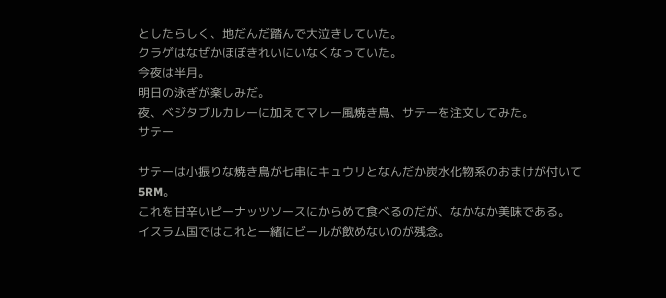としたらしく、地だんだ踏んで大泣きしていた。
クラゲはなぜかほぼきれいにいなくなっていた。
今夜は半月。
明日の泳ぎが楽しみだ。
夜、ベジタブルカレーに加えてマレー風焼き鳥、サテーを注文してみた。
サテー

サテーは小振りな焼き鳥が七串にキュウリとなんだか炭水化物系のおまけが付いて5RM。
これを甘辛いピーナッツソースにからめて食べるのだが、なかなか美味である。
イスラム国ではこれと一緒にビールが飲めないのが残念。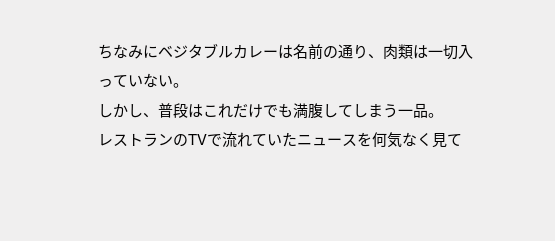ちなみにベジタブルカレーは名前の通り、肉類は一切入っていない。
しかし、普段はこれだけでも満腹してしまう一品。
レストランのTVで流れていたニュースを何気なく見て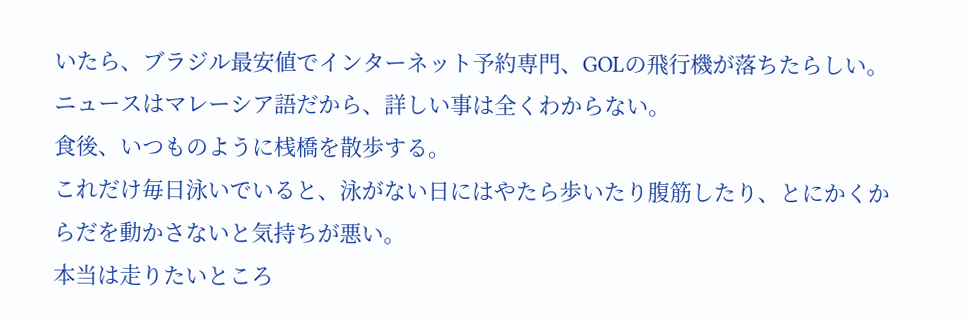いたら、ブラジル最安値でインターネット予約専門、GOLの飛行機が落ちたらしい。
ニュースはマレーシア語だから、詳しい事は全くわからない。
食後、いつものように桟橋を散歩する。
これだけ毎日泳いでいると、泳がない日にはやたら歩いたり腹筋したり、とにかくからだを動かさないと気持ちが悪い。
本当は走りたいところ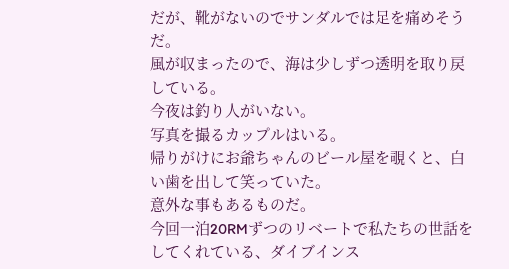だが、靴がないのでサンダルでは足を痛めそうだ。
風が収まったので、海は少しずつ透明を取り戻している。
今夜は釣り人がいない。
写真を撮るカップルはいる。
帰りがけにお爺ちゃんのビール屋を覗くと、白い歯を出して笑っていた。
意外な事もあるものだ。
今回一泊20RMずつのリベートで私たちの世話をしてくれている、ダイブインス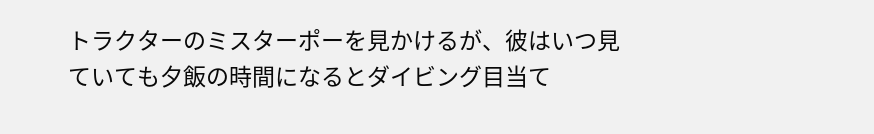トラクターのミスターポーを見かけるが、彼はいつ見ていても夕飯の時間になるとダイビング目当て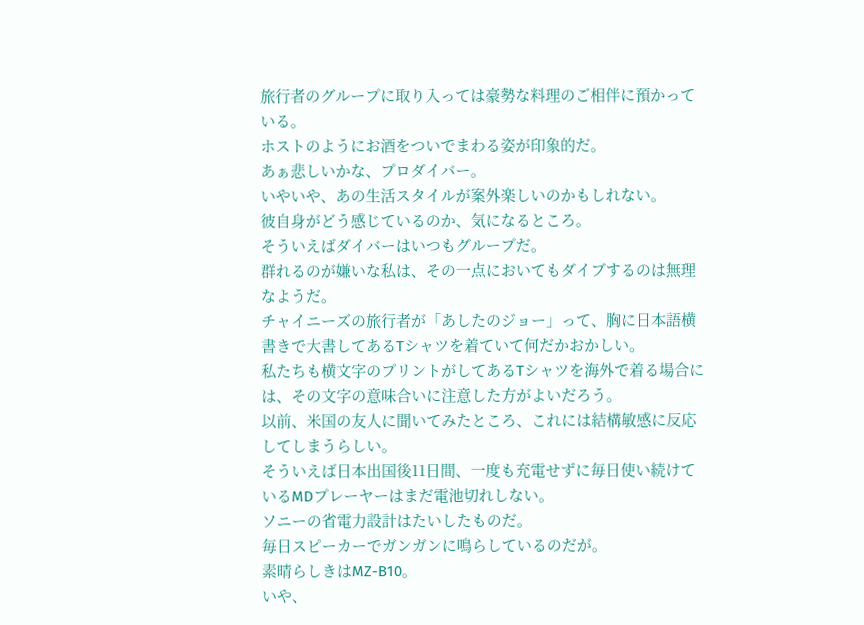旅行者のグループに取り入っては豪勢な料理のご相伴に預かっている。
ホストのようにお酒をついでまわる姿が印象的だ。
あぁ悲しいかな、プロダイバー。
いやいや、あの生活スタイルが案外楽しいのかもしれない。
彼自身がどう感じているのか、気になるところ。
そういえばダイバーはいつもグループだ。
群れるのが嫌いな私は、その一点においてもダイブするのは無理なようだ。
チャイニーズの旅行者が「あしたのジョー」って、胸に日本語横書きで大書してあるTシャツを着ていて何だかおかしい。
私たちも横文字のプリントがしてあるTシャツを海外で着る場合には、その文字の意味合いに注意した方がよいだろう。
以前、米国の友人に聞いてみたところ、これには結構敏感に反応してしまうらしい。
そういえば日本出国後11日間、一度も充電せずに毎日使い続けているMDプレーヤーはまだ電池切れしない。
ソニーの省電力設計はたいしたものだ。
毎日スピーカーでガンガンに鳴らしているのだが。
素晴らしきはMZ-B10。
いや、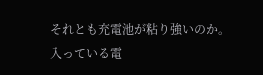それとも充電池が粘り強いのか。
入っている電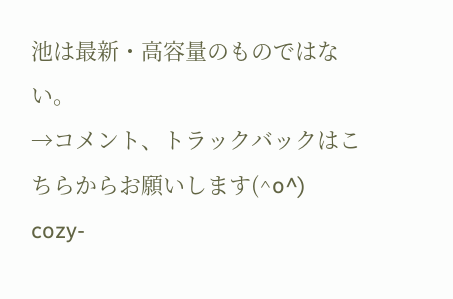池は最新・高容量のものではない。
→コメント、トラックバックはこちらからお願いします(^o^)
cozy-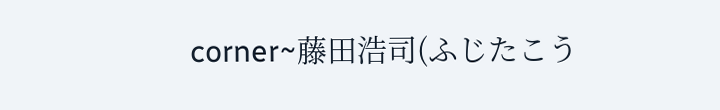corner~藤田浩司(ふじたこう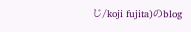じ/koji fujita)のblog